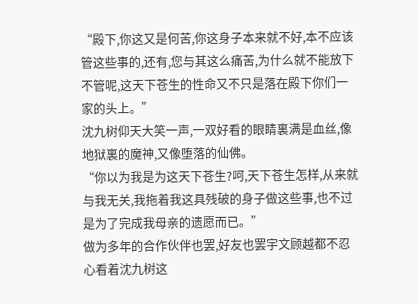“殿下,你这又是何苦,你这身子本来就不好,本不应该管这些事的,还有,您与其这么痛苦,为什么就不能放下不管呢,这天下苍生的性命又不只是落在殿下你们一家的头上。”
沈九树仰天大笑一声,一双好看的眼睛裏满是血丝,像地狱裏的魔神,又像堕落的仙佛。
“你以为我是为这天下苍生?呵,天下苍生怎样,从来就与我无关,我拖着我这具残破的身子做这些事,也不过是为了完成我母亲的遗愿而已。”
做为多年的合作伙伴也罢,好友也罢宇文顾越都不忍心看着沈九树这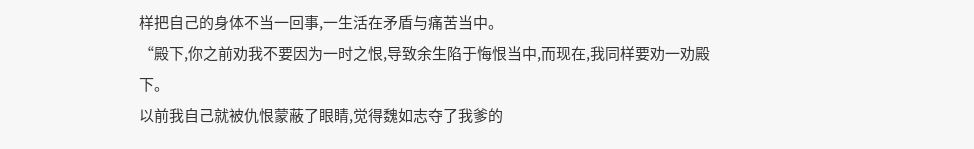样把自己的身体不当一回事,一生活在矛盾与痛苦当中。
“殿下,你之前劝我不要因为一时之恨,导致余生陷于悔恨当中,而现在,我同样要劝一劝殿下。
以前我自己就被仇恨蒙蔽了眼睛,觉得魏如志夺了我爹的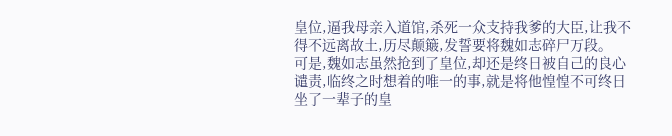皇位,逼我母亲入道馆,杀死一众支持我爹的大臣,让我不得不远离故土,历尽颠簸,发誓要将魏如志碎尸万段。
可是,魏如志虽然抢到了皇位,却还是终日被自己的良心谴责,临终之时想着的唯一的事,就是将他惶惶不可终日坐了一辈子的皇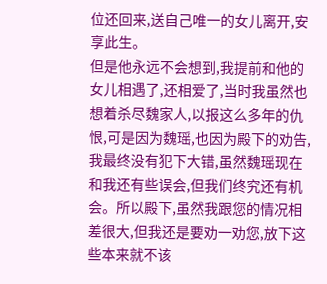位还回来,送自己唯一的女儿离开,安享此生。
但是他永远不会想到,我提前和他的女儿相遇了,还相爱了,当时我虽然也想着杀尽魏家人,以报这么多年的仇恨,可是因为魏瑶,也因为殿下的劝告,我最终没有犯下大错,虽然魏瑶现在和我还有些误会,但我们终究还有机会。所以殿下,虽然我跟您的情况相差很大,但我还是要劝一劝您,放下这些本来就不该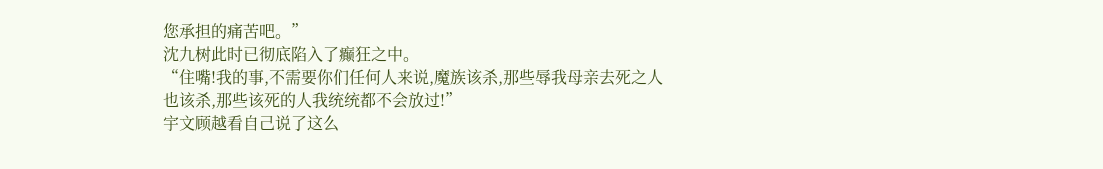您承担的痛苦吧。”
沈九树此时已彻底陷入了癫狂之中。
“住嘴!我的事,不需要你们任何人来说,魔族该杀,那些辱我母亲去死之人也该杀,那些该死的人我统统都不会放过!”
宇文顾越看自己说了这么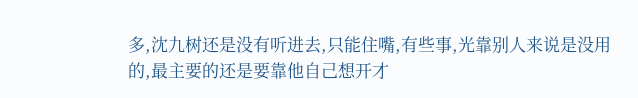多,沈九树还是没有听进去,只能住嘴,有些事,光靠别人来说是没用的,最主要的还是要靠他自己想开才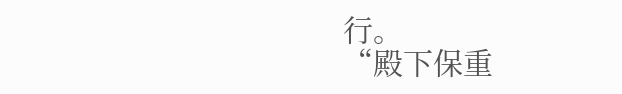行。
“殿下保重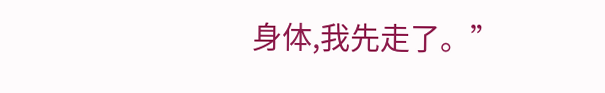身体,我先走了。”